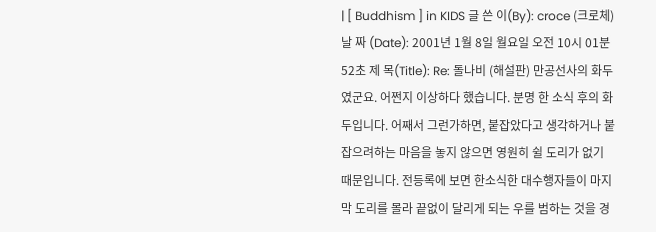| [ Buddhism ] in KIDS 글 쓴 이(By): croce (크로체) 날 짜 (Date): 2001년 1월 8일 월요일 오전 10시 01분 52초 제 목(Title): Re: 돌나비 (해설판) 만공선사의 화두였군요. 어쩐지 이상하다 했습니다. 분명 한 소식 후의 화두입니다. 어째서 그런가하면, 붙잡았다고 생각하거나 붙잡으려하는 마음을 놓지 않으면 영원히 쉴 도리가 없기 때문입니다. 전등록에 보면 한소식한 대수행자들이 마지막 도리를 몰라 끝없이 달리게 되는 우를 범하는 것을 경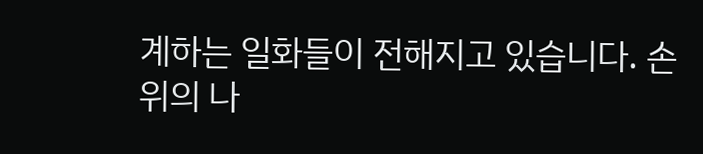계하는 일화들이 전해지고 있습니다. 손 위의 나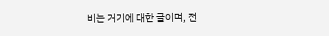비는 거기에 대한 글이며, 전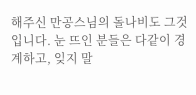해주신 만공스님의 돌나비도 그것입니다. 눈 뜨인 분들은 다같이 경계하고, 잊지 말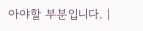아야할 부분입니다. |